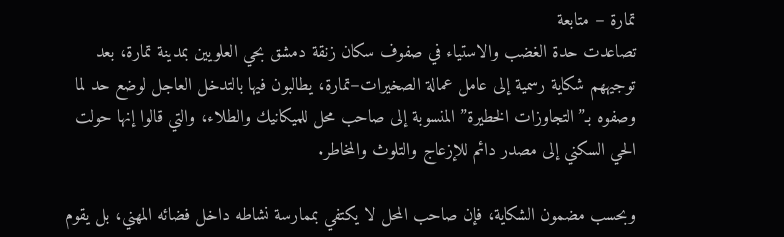تمارة – متابعة
تصاعدت حدة الغضب والاستياء في صفوف سكان زنقة دمشق بحي العلويين بمدينة تمارة، بعد توجيههم شكاية رسمية إلى عامل عمالة الصخيرات–تمارة، يطالبون فيها بالتدخل العاجل لوضع حد لما وصفوه بـ”التجاوزات الخطيرة” المنسوبة إلى صاحب محل للميكانيك والطلاء، والتي قالوا إنها حولت الحي السكني إلى مصدر دائم للإزعاج والتلوث والمخاطر.

وبحسب مضمون الشكاية، فإن صاحب المحل لا يكتفي بممارسة نشاطه داخل فضائه المهني، بل يقوم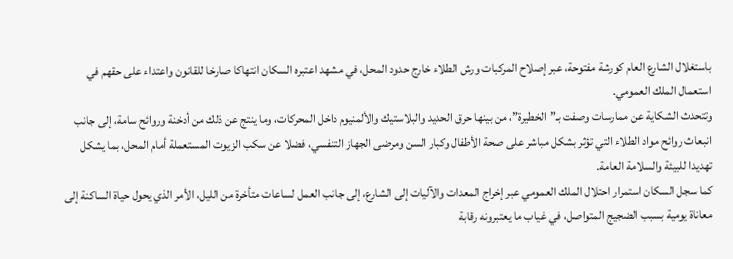باستغلال الشارع العام كورشة مفتوحة، عبر إصلاح المركبات ورش الطلاء خارج حدود المحل، في مشهد اعتبره السكان انتهاكا صارخا للقانون واعتداء على حقهم في استعمال الملك العمومي.
وتتحدث الشكاية عن ممارسات وصفت بـ”الخطيرة”، من بينها حرق الحديد والبلاستيك والألمنيوم داخل المحركات، وما ينتج عن ذلك من أدخنة وروائح سامة، إلى جانب انبعاث روائح مواد الطلاء التي تؤثر بشكل مباشر على صحة الأطفال وكبار السن ومرضى الجهاز التنفسي، فضلا عن سكب الزيوت المستعملة أمام المحل، بما يشكل تهديدا للبيئة والسلامة العامة.
كما سجل السكان استمرار احتلال الملك العمومي عبر إخراج المعدات والآليات إلى الشارع، إلى جانب العمل لساعات متأخرة من الليل، الأمر الذي يحول حياة الساكنة إلى معاناة يومية بسبب الضجيج المتواصل، في غياب ما يعتبرونه رقابة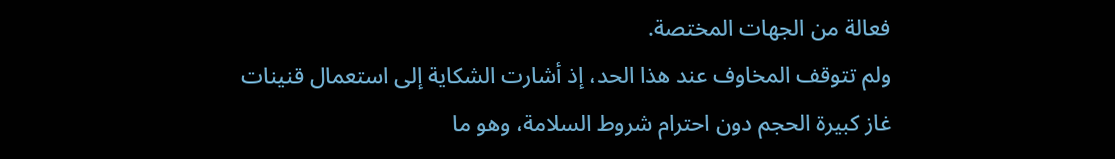فعالة من الجهات المختصة.
ولم تتوقف المخاوف عند هذا الحد، إذ أشارت الشكاية إلى استعمال قنينات غاز كبيرة الحجم دون احترام شروط السلامة، وهو ما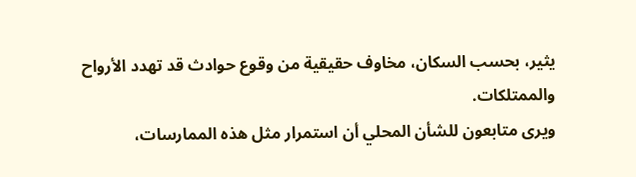يثير، بحسب السكان، مخاوف حقيقية من وقوع حوادث قد تهدد الأرواح والممتلكات.
ويرى متابعون للشأن المحلي أن استمرار مثل هذه الممارسات،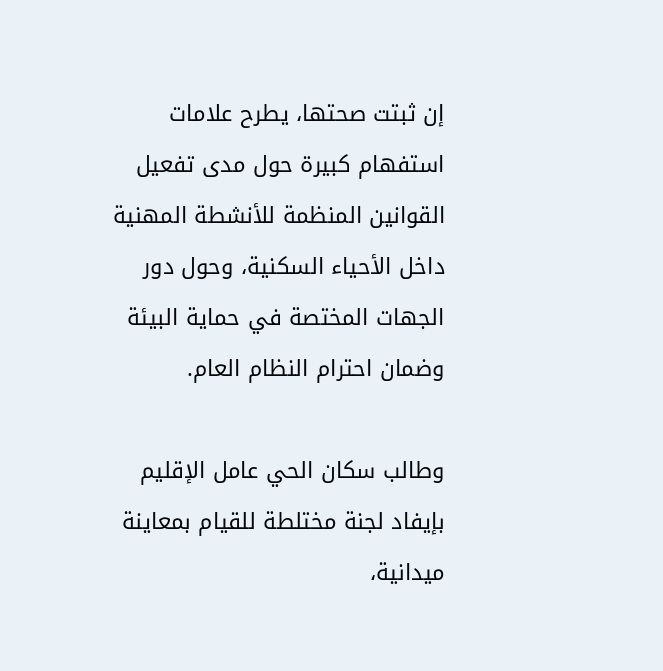إن ثبتت صحتها، يطرح علامات استفهام كبيرة حول مدى تفعيل القوانين المنظمة للأنشطة المهنية داخل الأحياء السكنية، وحول دور الجهات المختصة في حماية البيئة وضمان احترام النظام العام.

وطالب سكان الحي عامل الإقليم بإيفاد لجنة مختلطة للقيام بمعاينة ميدانية،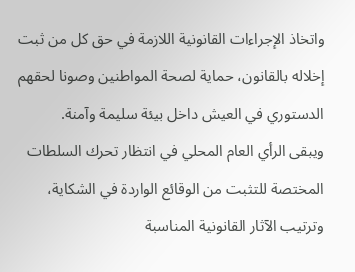واتخاذ الإجراءات القانونية اللازمة في حق كل من ثبت إخلاله بالقانون، حماية لصحة المواطنين وصونا لحقهم الدستوري في العيش داخل بيئة سليمة وآمنة.
ويبقى الرأي العام المحلي في انتظار تحرك السلطات المختصة للتثبت من الوقائع الواردة في الشكاية، وترتيب الآثار القانونية المناسبة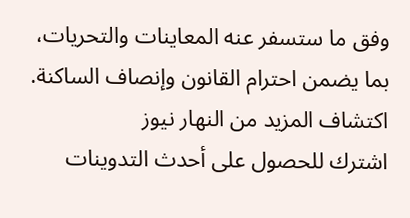وفق ما ستسفر عنه المعاينات والتحريات، بما يضمن احترام القانون وإنصاف الساكنة.
اكتشاف المزيد من النهار نيوز
اشترك للحصول على أحدث التدوينات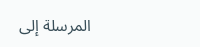المرسلة إلى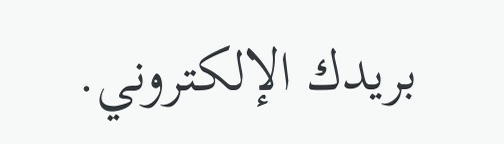بريدك الإلكتروني.